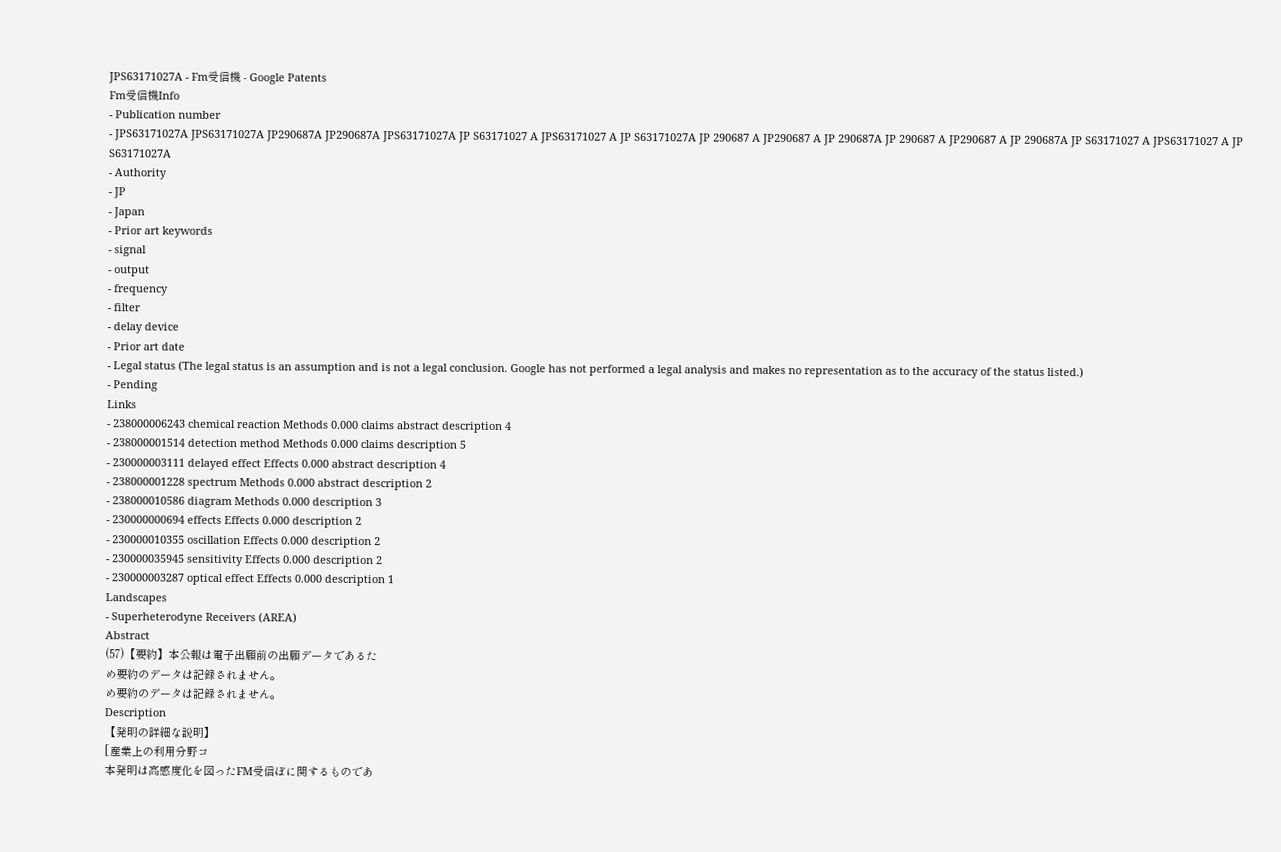JPS63171027A - Fm受信機 - Google Patents
Fm受信機Info
- Publication number
- JPS63171027A JPS63171027A JP290687A JP290687A JPS63171027A JP S63171027 A JPS63171027 A JP S63171027A JP 290687 A JP290687 A JP 290687A JP 290687 A JP290687 A JP 290687A JP S63171027 A JPS63171027 A JP S63171027A
- Authority
- JP
- Japan
- Prior art keywords
- signal
- output
- frequency
- filter
- delay device
- Prior art date
- Legal status (The legal status is an assumption and is not a legal conclusion. Google has not performed a legal analysis and makes no representation as to the accuracy of the status listed.)
- Pending
Links
- 238000006243 chemical reaction Methods 0.000 claims abstract description 4
- 238000001514 detection method Methods 0.000 claims description 5
- 230000003111 delayed effect Effects 0.000 abstract description 4
- 238000001228 spectrum Methods 0.000 abstract description 2
- 238000010586 diagram Methods 0.000 description 3
- 230000000694 effects Effects 0.000 description 2
- 230000010355 oscillation Effects 0.000 description 2
- 230000035945 sensitivity Effects 0.000 description 2
- 230000003287 optical effect Effects 0.000 description 1
Landscapes
- Superheterodyne Receivers (AREA)
Abstract
(57)【要約】本公報は電子出願前の出願データであるた
め要約のデータは記録されません。
め要約のデータは記録されません。
Description
【発明の詳細な説明】
[産業上の利用分野コ
本発明は高感度化を図ったFM受信ぼに関するものであ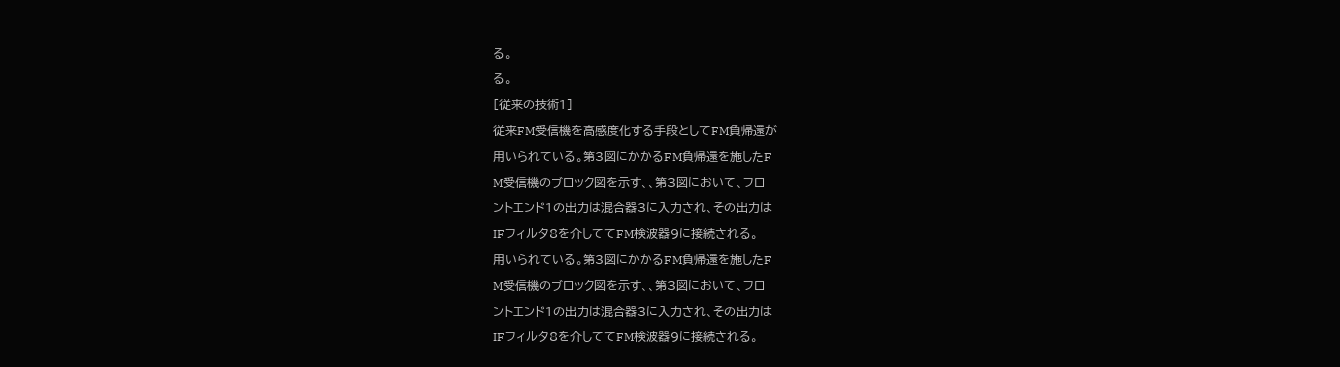る。
る。
[従来の技術1]
従来FM受信機を高感度化する手段としてFM負帰還が
用いられている。第3図にかかるFM負帰還を施したF
M受信機のブロック図を示す、、第3図において、フロ
ントエンド1の出力は混合器3に入力され、その出力は
IFフィルタ8を介しててFM検波器9に接続される。
用いられている。第3図にかかるFM負帰還を施したF
M受信機のブロック図を示す、、第3図において、フロ
ントエンド1の出力は混合器3に入力され、その出力は
IFフィルタ8を介しててFM検波器9に接続される。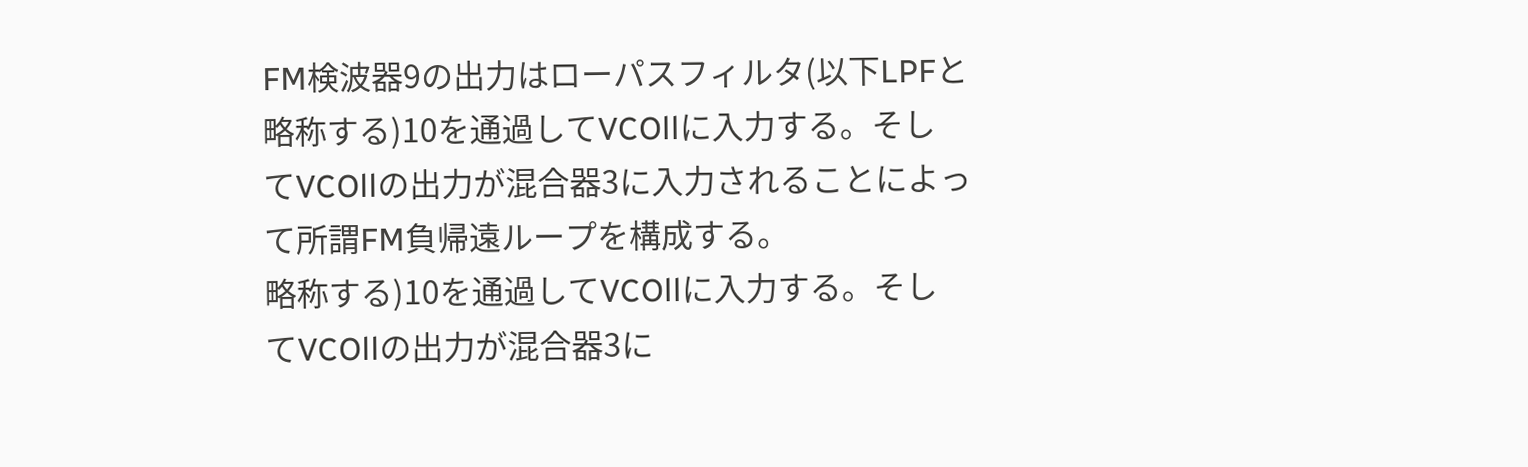FM検波器9の出力はローパスフィルタ(以下LPFと
略称する)10を通過してVCOllに入力する。そし
てVCOllの出力が混合器3に入力されることによっ
て所謂FM負帰遠ループを構成する。
略称する)10を通過してVCOllに入力する。そし
てVCOllの出力が混合器3に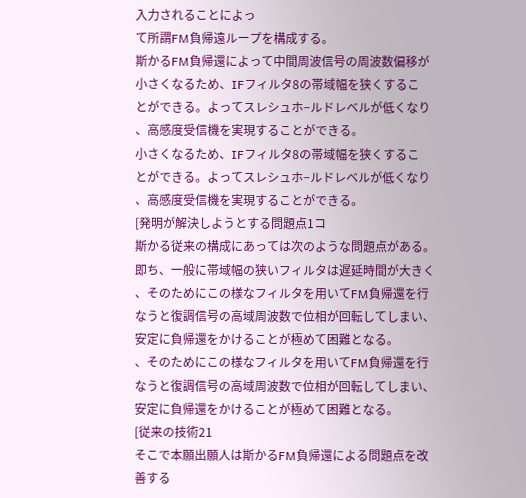入力されることによっ
て所謂FM負帰遠ループを構成する。
斯かるFM負帰還によって中間周波信号の周波数偏移が
小さくなるため、IFフィルタ8の帯域幅を狭くするこ
とができる。よってスレシュホ−ルドレベルが低くなり
、高感度受信機を実現することができる。
小さくなるため、IFフィルタ8の帯域幅を狭くするこ
とができる。よってスレシュホ−ルドレベルが低くなり
、高感度受信機を実現することができる。
[発明が解決しようとする問題点1コ
斯かる従来の構成にあっては次のような問題点がある。
即ち、一般に帯域幅の狭いフィルタは遅延時間が大きく
、そのためにこの様なフィルタを用いてFM負帰還を行
なうと復調信号の高域周波数で位相が回転してしまい、
安定に負帰還をかけることが極めて困難となる。
、そのためにこの様なフィルタを用いてFM負帰還を行
なうと復調信号の高域周波数で位相が回転してしまい、
安定に負帰還をかけることが極めて困難となる。
[従来の技術21
そこで本願出願人は斯かるFM負帰還による問題点を改
善する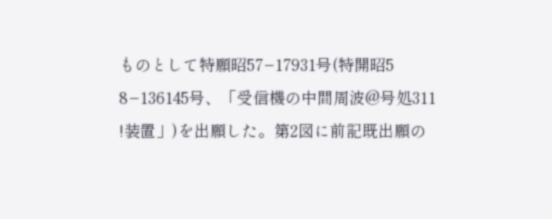ものとして特願昭57−17931号(特開昭5
8−136145号、「受信機の中間周波@号処311
!装置」)を出願した。第2図に前記既出願の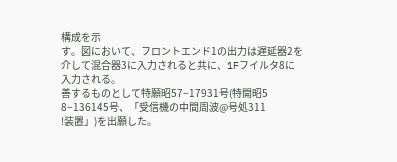構成を示
す。図において、フロントエンド1の出力は遅延器2を
介して混合器3に入力されると共に、1Fフイルタ8に
入力される。
善するものとして特願昭57−17931号(特開昭5
8−136145号、「受信機の中間周波@号処311
!装置」)を出願した。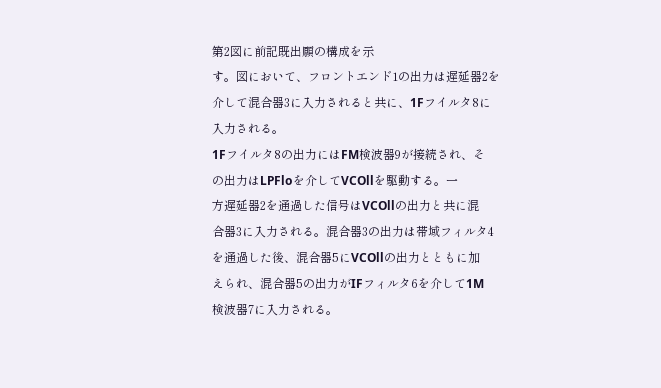第2図に前記既出願の構成を示
す。図において、フロントエンド1の出力は遅延器2を
介して混合器3に入力されると共に、1Fフイルタ8に
入力される。
1Fフイルタ8の出力にはFM検波器9が接続され、そ
の出力はLPFloを介してVCOllを駆動する。一
方遅延器2を通過した信号はVCOllの出力と共に混
合器3に入力される。混合器3の出力は帯域フィルタ4
を通過した後、混合器5にVCOllの出力とともに加
えられ、混合器5の出力がIFフィルタ6を介して1M
検波器7に入力される。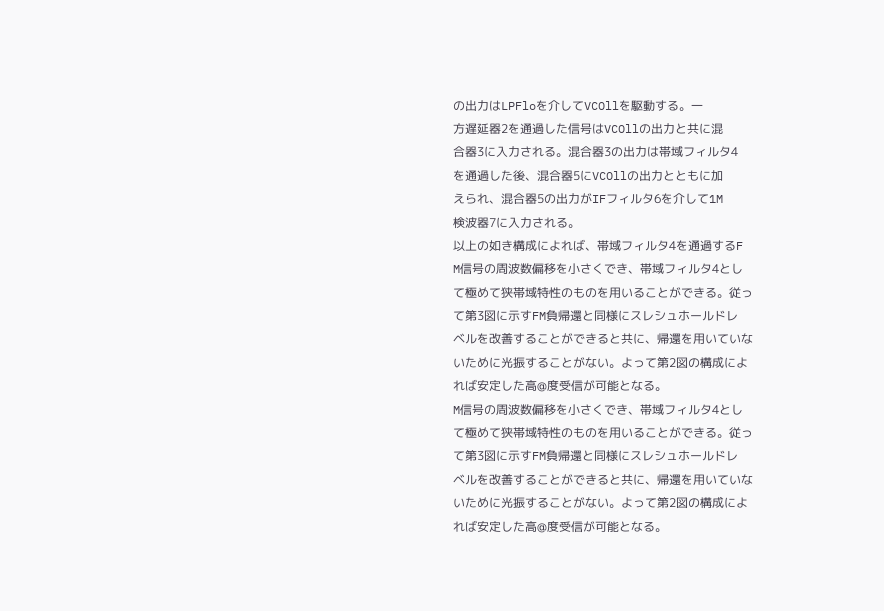の出力はLPFloを介してVCOllを駆動する。一
方遅延器2を通過した信号はVCOllの出力と共に混
合器3に入力される。混合器3の出力は帯域フィルタ4
を通過した後、混合器5にVCOllの出力とともに加
えられ、混合器5の出力がIFフィルタ6を介して1M
検波器7に入力される。
以上の如き構成によれば、帯域フィルタ4を通過するF
M信号の周波数偏移を小さくでき、帯域フィルタ4とし
て極めて狭帯域特性のものを用いることができる。従っ
て第3図に示すFM負帰還と同様にスレシュホールドレ
ベルを改善することができると共に、帰還を用いていな
いために光振することがない。よって第2図の構成によ
れば安定した高@度受信が可能となる。
M信号の周波数偏移を小さくでき、帯域フィルタ4とし
て極めて狭帯域特性のものを用いることができる。従っ
て第3図に示すFM負帰還と同様にスレシュホールドレ
ベルを改善することができると共に、帰還を用いていな
いために光振することがない。よって第2図の構成によ
れば安定した高@度受信が可能となる。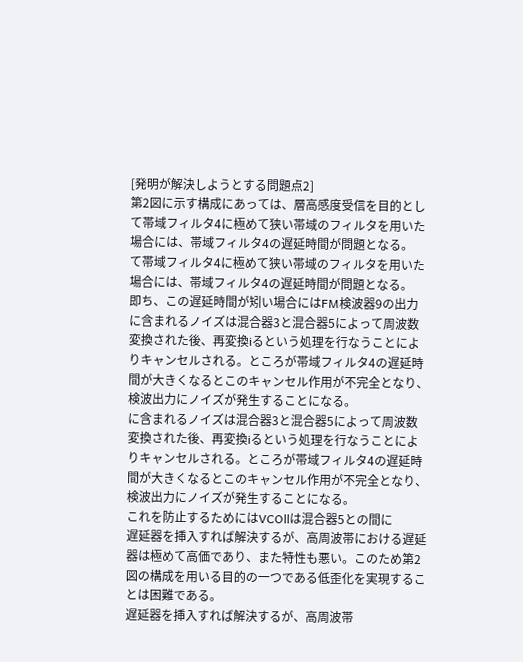[発明が解決しようとする問題点2]
第2図に示す構成にあっては、層高感度受信を目的とし
て帯域フィルタ4に極めて狭い帯域のフィルタを用いた
場合には、帯域フィルタ4の遅延時間が問題となる。
て帯域フィルタ4に極めて狭い帯域のフィルタを用いた
場合には、帯域フィルタ4の遅延時間が問題となる。
即ち、この遅延時間が矧い場合にはFM検波器9の出力
に含まれるノイズは混合器3と混合器5によって周波数
変換された後、再変換iるという処理を行なうことによ
りキャンセルされる。ところが帯域フィルタ4の遅延時
間が大きくなるとこのキャンセル作用が不完全となり、
検波出力にノイズが発生することになる。
に含まれるノイズは混合器3と混合器5によって周波数
変換された後、再変換iるという処理を行なうことによ
りキャンセルされる。ところが帯域フィルタ4の遅延時
間が大きくなるとこのキャンセル作用が不完全となり、
検波出力にノイズが発生することになる。
これを防止するためにはVCOllは混合器5との間に
遅延器を挿入すれば解決するが、高周波帯における遅延
器は極めて高価であり、また特性も悪い。このため第2
図の構成を用いる目的の一つである低歪化を実現するこ
とは困難である。
遅延器を挿入すれば解決するが、高周波帯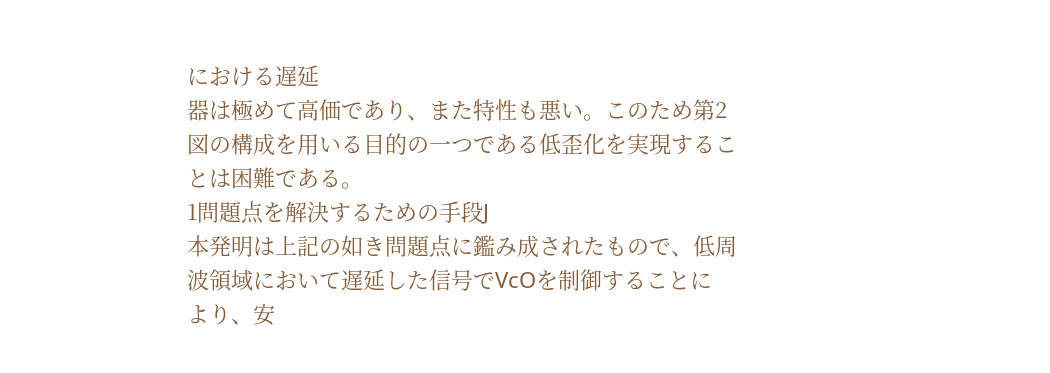における遅延
器は極めて高価であり、また特性も悪い。このため第2
図の構成を用いる目的の一つである低歪化を実現するこ
とは困難である。
1問題点を解決するための手段J
本発明は上記の如き問題点に鑑み成されたもので、低周
波領域において遅延した信号でVcOを制御することに
より、安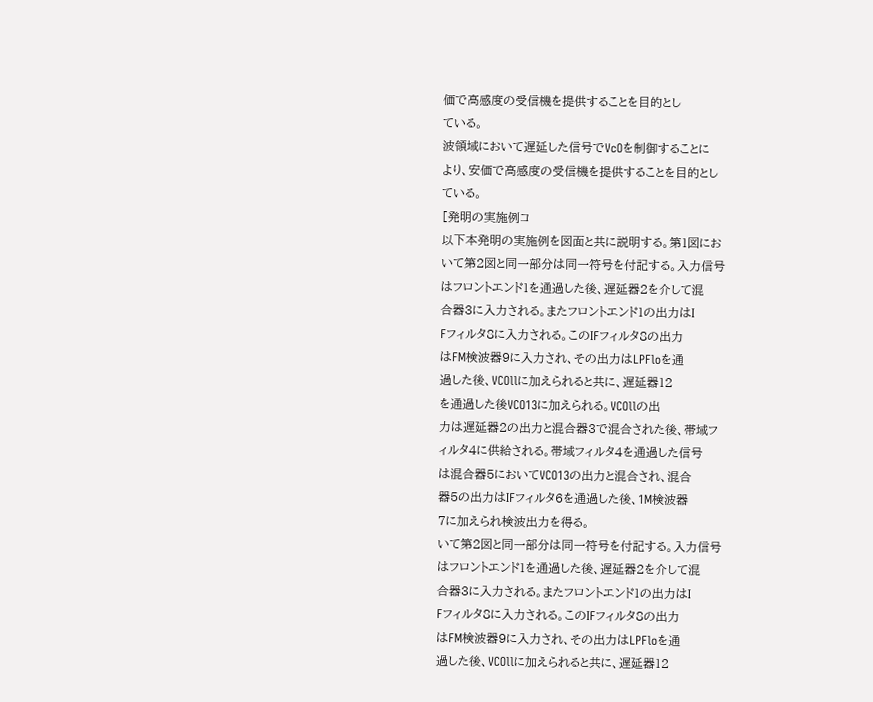価で高感度の受信機を提供することを目的とし
ている。
波領域において遅延した信号でVcOを制御することに
より、安価で高感度の受信機を提供することを目的とし
ている。
[発明の実施例コ
以下本発明の実施例を図面と共に説明する。第1図にお
いて第2図と同一部分は同一符号を付記する。入力信号
はフロントエンド1を通過した後、遅延器2を介して混
合器3に入力される。またフロントエンド1の出力はI
Fフィルタ8に入力される。このIFフィルタ8の出力
はFM検波器9に入力され、その出力はLPFloを通
過した後、VCOllに加えられると共に、遅延器12
を通過した後VCO13に加えられる。VCOllの出
力は遅延器2の出力と混合器3で混合された後、帯域フ
ィルタ4に供給される。帯域フィルタ4を通過した信号
は混合器5においてVCO13の出力と混合され、混合
器5の出力はIFフィルタ6を通過した後、1M検波器
7に加えられ検波出力を得る。
いて第2図と同一部分は同一符号を付記する。入力信号
はフロントエンド1を通過した後、遅延器2を介して混
合器3に入力される。またフロントエンド1の出力はI
Fフィルタ8に入力される。このIFフィルタ8の出力
はFM検波器9に入力され、その出力はLPFloを通
過した後、VCOllに加えられると共に、遅延器12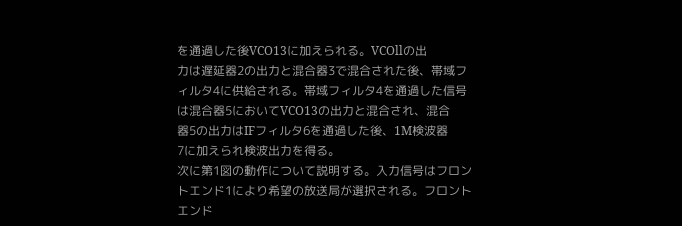を通過した後VCO13に加えられる。VCOllの出
力は遅延器2の出力と混合器3で混合された後、帯域フ
ィルタ4に供給される。帯域フィルタ4を通過した信号
は混合器5においてVCO13の出力と混合され、混合
器5の出力はIFフィルタ6を通過した後、1M検波器
7に加えられ検波出力を得る。
次に第1図の動作について説明する。入力信号はフロン
トエンド1により希望の放送局が選択される。フロント
エンド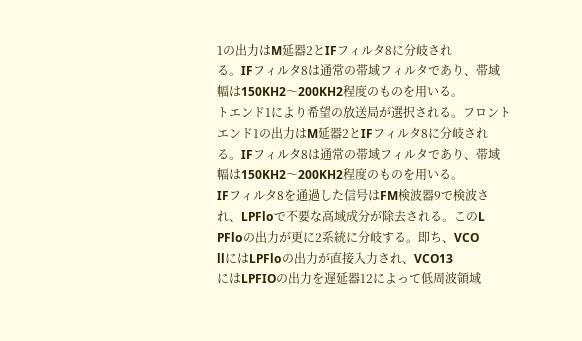1の出力はM延器2とIFフィルタ8に分岐され
る。IFフィルタ8は通常の帯域フィルタであり、帯域
幅は150KH2〜200KH2程度のものを用いる。
トエンド1により希望の放送局が選択される。フロント
エンド1の出力はM延器2とIFフィルタ8に分岐され
る。IFフィルタ8は通常の帯域フィルタであり、帯域
幅は150KH2〜200KH2程度のものを用いる。
IFフィルタ8を通過した信号はFM検波器9で検波さ
れ、LPFloで不要な高域成分が除去される。このL
PFloの出力が更に2系統に分岐する。即ち、VCO
llにはLPFloの出力が直接入力され、VCO13
にはLPFIOの出力を遅延器12によって低周波領域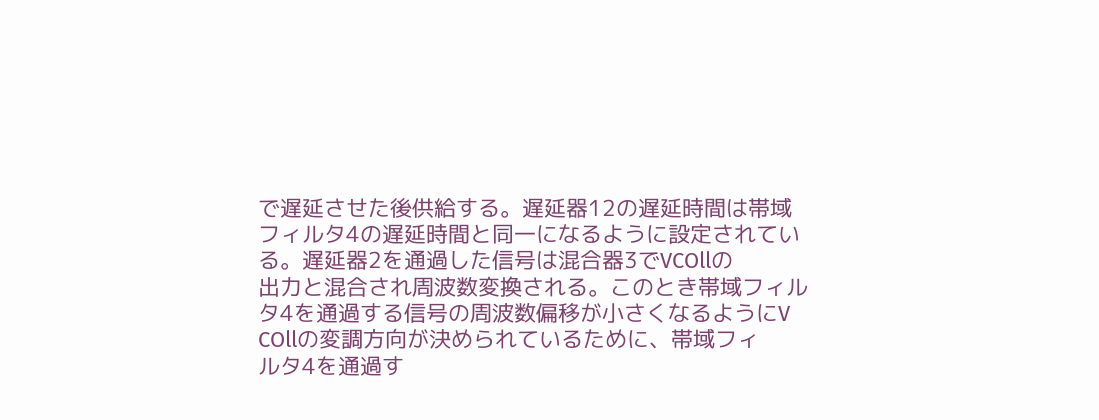で遅延させた後供給する。遅延器12の遅延時間は帯域
フィルタ4の遅延時間と同一になるように設定されてい
る。遅延器2を通過した信号は混合器3でVCOllの
出力と混合され周波数変換される。このとき帯域フィル
タ4を通過する信号の周波数偏移が小さくなるようにV
COllの変調方向が決められているために、帯域フィ
ルタ4を通過す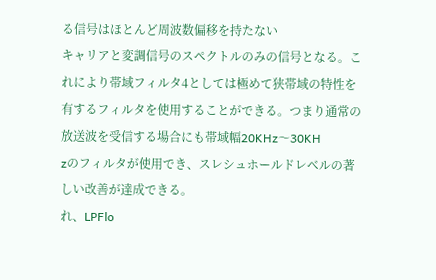る信号はほとんど周波数偏移を持たない
キャリアと変調信号のスペクトルのみの信号となる。こ
れにより帯域フィルタ4としては極めて狭帯域の特性を
有するフィルタを使用することができる。つまり通常の
放送波を受信する場合にも帯域幅20KHz〜30KH
zのフィルタが使用でき、スレシュホールドレベルの著
しい改善が達成できる。
れ、LPFlo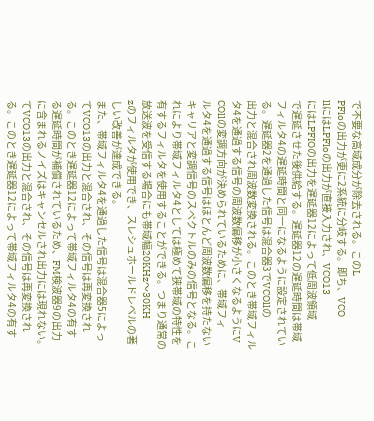で不要な高域成分が除去される。このL
PFloの出力が更に2系統に分岐する。即ち、VCO
llにはLPFloの出力が直接入力され、VCO13
にはLPFIOの出力を遅延器12によって低周波領域
で遅延させた後供給する。遅延器12の遅延時間は帯域
フィルタ4の遅延時間と同一になるように設定されてい
る。遅延器2を通過した信号は混合器3でVCOllの
出力と混合され周波数変換される。このとき帯域フィル
タ4を通過する信号の周波数偏移が小さくなるようにV
COllの変調方向が決められているために、帯域フィ
ルタ4を通過する信号はほとんど周波数偏移を持たない
キャリアと変調信号のスペクトルのみの信号となる。こ
れにより帯域フィルタ4としては極めて狭帯域の特性を
有するフィルタを使用することができる。つまり通常の
放送波を受信する場合にも帯域幅20KHz〜30KH
zのフィルタが使用でき、スレシュホールドレベルの著
しい改善が達成できる。
また、帯域フィルタ4を通過した信号は混合器5によっ
てVCO13の出力と混合され、その信号は再変換され
る。このとき遅延器12によって帯域フィルタ4の有す
る遅延時間が補償されているため、FM検波器9の出力
に含まれるノイズはキャンセルされ出力には現れない。
てVCO13の出力と混合され、その信号は再変換され
る。このとき遅延器12によって帯域フィルタ4の有す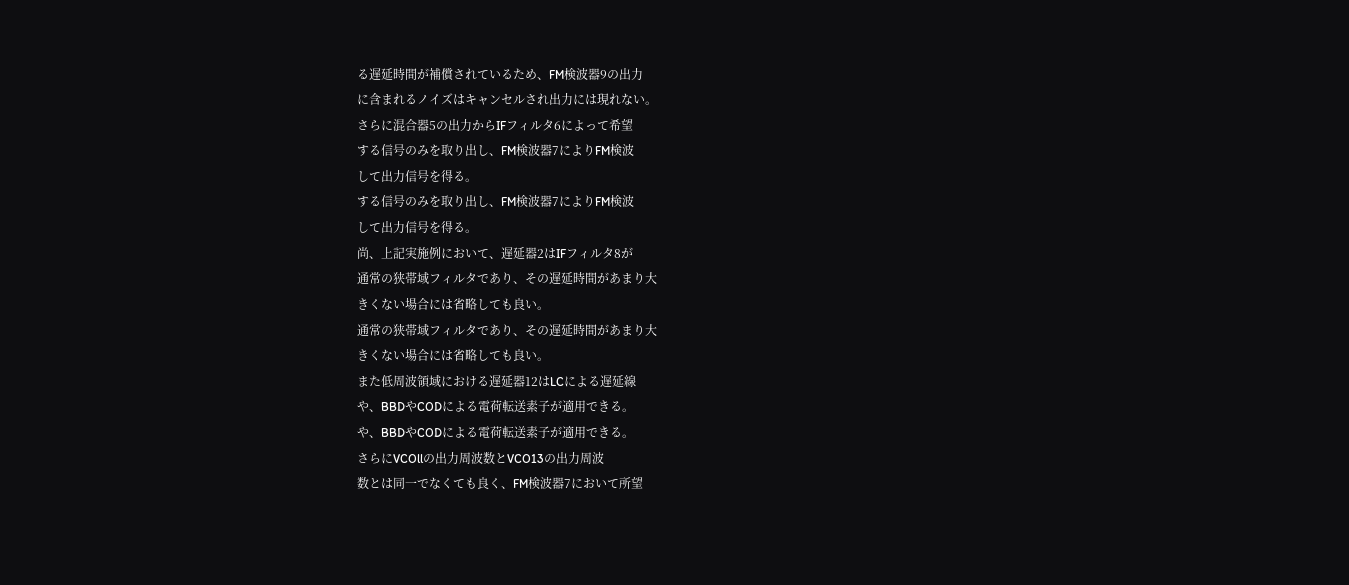る遅延時間が補償されているため、FM検波器9の出力
に含まれるノイズはキャンセルされ出力には現れない。
さらに混合器5の出力からIFフィルタ6によって希望
する信号のみを取り出し、FM検波器7によりFM検波
して出力信号を得る。
する信号のみを取り出し、FM検波器7によりFM検波
して出力信号を得る。
尚、上記実施例において、遅延器2はIFフィルタ8が
通常の狭帯域フィルタであり、その遅延時間があまり大
きくない場合には省略しても良い。
通常の狭帯域フィルタであり、その遅延時間があまり大
きくない場合には省略しても良い。
また低周波領域における遅延器12はLCによる遅延線
や、BBDやCODによる電荷転送素子が適用できる。
や、BBDやCODによる電荷転送素子が適用できる。
さらにVCOllの出力周波数とVCO13の出力周波
数とは同一でなくても良く、FM検波器7において所望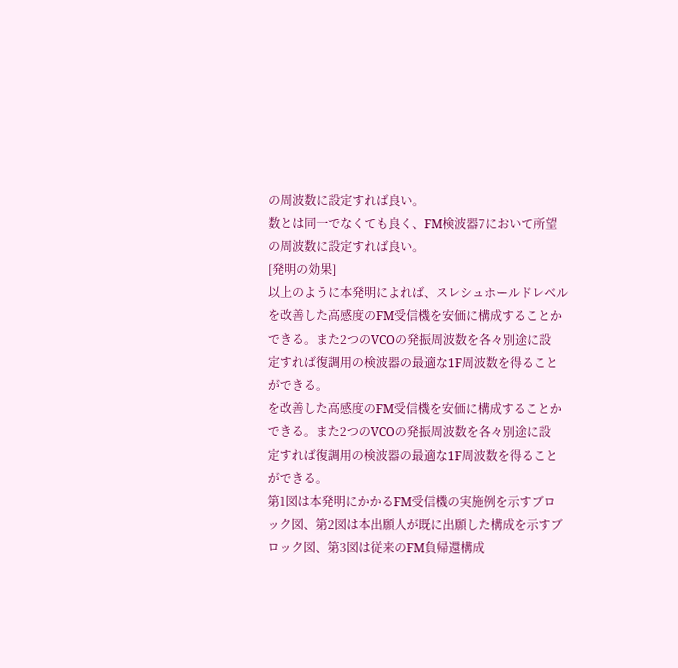の周波数に設定すれば良い。
数とは同一でなくても良く、FM検波器7において所望
の周波数に設定すれば良い。
[発明の効果]
以上のように本発明によれば、スレシュホールドレベル
を改善した高感度のFM受信機を安価に構成することか
できる。また2つのVCOの発振周波数を各々別途に設
定すれば復調用の検波器の最適な1F周波数を得ること
ができる。
を改善した高感度のFM受信機を安価に構成することか
できる。また2つのVCOの発振周波数を各々別途に設
定すれば復調用の検波器の最適な1F周波数を得ること
ができる。
第1図は本発明にかかるFM受信機の実施例を示すブロ
ック図、第2図は本出願人が既に出願した構成を示すブ
ロック図、第3図は従来のFM負帰還構成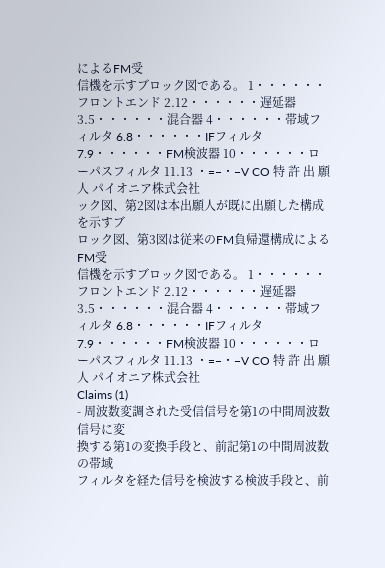によるFM受
信機を示すブロック図である。 1・・・・・・フロントエンド 2.12・・・・・・遅延器 3.5・・・・・・混合器 4・・・・・・帯域フィルタ 6.8・・・・・・IFフィルタ 7.9・・・・・・FM検波器 10・・・・・・ローパスフィルタ 11.13 ・=−・−V CO 特 許 出 願 人 パイオニア株式会社
ック図、第2図は本出願人が既に出願した構成を示すブ
ロック図、第3図は従来のFM負帰還構成によるFM受
信機を示すブロック図である。 1・・・・・・フロントエンド 2.12・・・・・・遅延器 3.5・・・・・・混合器 4・・・・・・帯域フィルタ 6.8・・・・・・IFフィルタ 7.9・・・・・・FM検波器 10・・・・・・ローパスフィルタ 11.13 ・=−・−V CO 特 許 出 願 人 パイオニア株式会社
Claims (1)
- 周波数変調された受信信号を第1の中間周波数信号に変
換する第1の変換手段と、前記第1の中間周波数の帯域
フィルタを経た信号を検波する検波手段と、前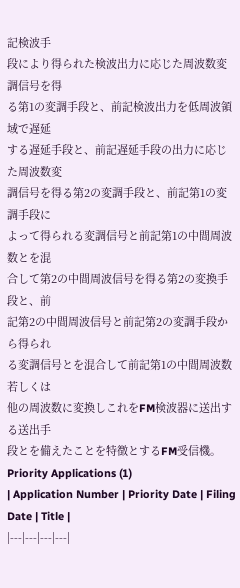記検波手
段により得られた検波出力に応じた周波数変調信号を得
る第1の変調手段と、前記検波出力を低周波領域で遅延
する遅延手段と、前記遅延手段の出力に応じた周波数変
調信号を得る第2の変調手段と、前記第1の変調手段に
よって得られる変調信号と前記第1の中間周波数とを混
合して第2の中間周波信号を得る第2の変換手段と、前
記第2の中間周波信号と前記第2の変調手段から得られ
る変調信号とを混合して前記第1の中間周波数若しくは
他の周波数に変換しこれをFM検波器に送出する送出手
段とを備えたことを特徴とするFM受信機。
Priority Applications (1)
| Application Number | Priority Date | Filing Date | Title |
|---|---|---|---|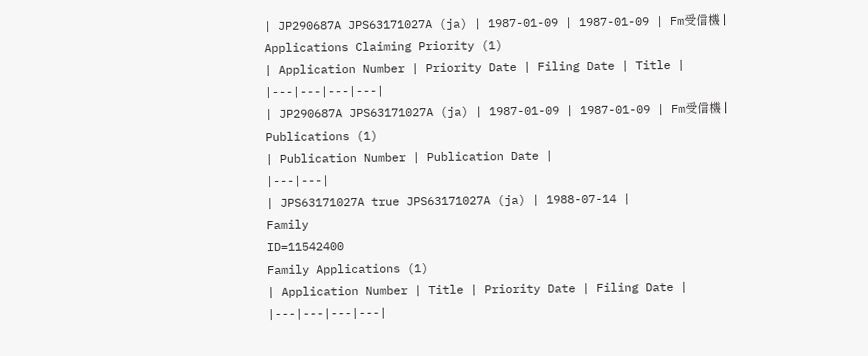| JP290687A JPS63171027A (ja) | 1987-01-09 | 1987-01-09 | Fm受信機 |
Applications Claiming Priority (1)
| Application Number | Priority Date | Filing Date | Title |
|---|---|---|---|
| JP290687A JPS63171027A (ja) | 1987-01-09 | 1987-01-09 | Fm受信機 |
Publications (1)
| Publication Number | Publication Date |
|---|---|
| JPS63171027A true JPS63171027A (ja) | 1988-07-14 |
Family
ID=11542400
Family Applications (1)
| Application Number | Title | Priority Date | Filing Date |
|---|---|---|---|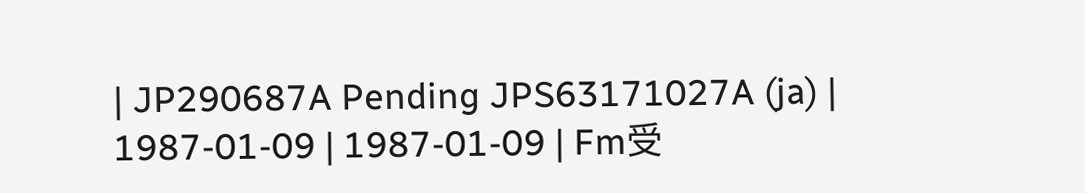| JP290687A Pending JPS63171027A (ja) | 1987-01-09 | 1987-01-09 | Fm受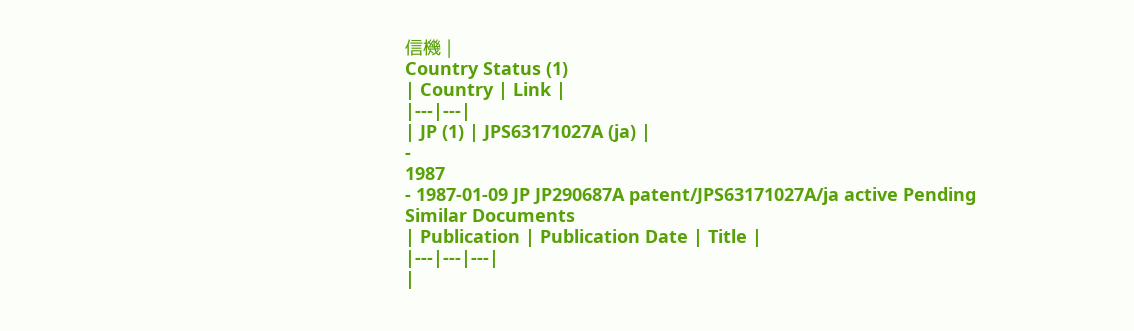信機 |
Country Status (1)
| Country | Link |
|---|---|
| JP (1) | JPS63171027A (ja) |
-
1987
- 1987-01-09 JP JP290687A patent/JPS63171027A/ja active Pending
Similar Documents
| Publication | Publication Date | Title |
|---|---|---|
|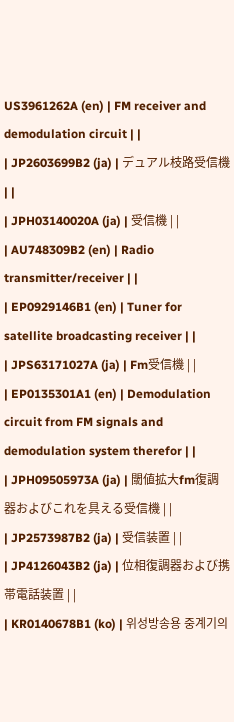US3961262A (en) | FM receiver and demodulation circuit | |
| JP2603699B2 (ja) | デュアル枝路受信機 | |
| JPH03140020A (ja) | 受信機 | |
| AU748309B2 (en) | Radio transmitter/receiver | |
| EP0929146B1 (en) | Tuner for satellite broadcasting receiver | |
| JPS63171027A (ja) | Fm受信機 | |
| EP0135301A1 (en) | Demodulation circuit from FM signals and demodulation system therefor | |
| JPH09505973A (ja) | 閾値拡大fm復調器およびこれを具える受信機 | |
| JP2573987B2 (ja) | 受信装置 | |
| JP4126043B2 (ja) | 位相復調器および携帯電話装置 | |
| KR0140678B1 (ko) | 위성방송용 중계기의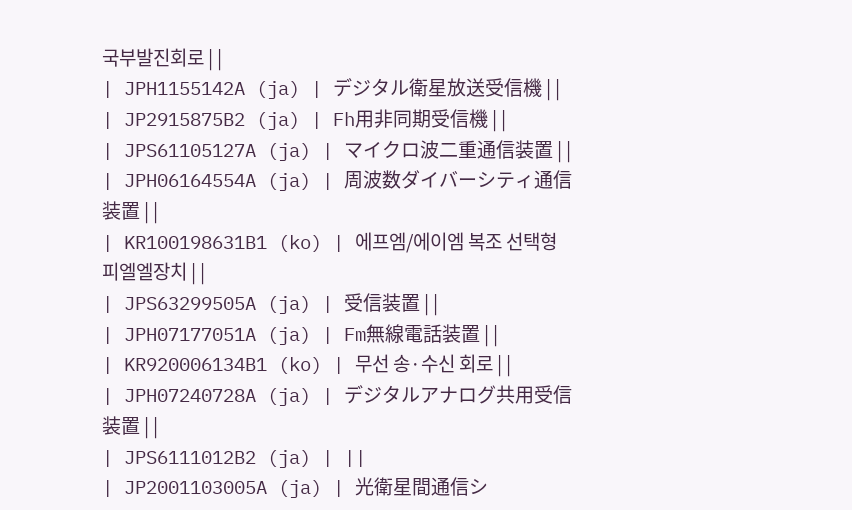국부발진회로 | |
| JPH1155142A (ja) | デジタル衛星放送受信機 | |
| JP2915875B2 (ja) | Fh用非同期受信機 | |
| JPS61105127A (ja) | マイクロ波二重通信装置 | |
| JPH06164554A (ja) | 周波数ダイバーシティ通信装置 | |
| KR100198631B1 (ko) | 에프엠/에이엠 복조 선택형 피엘엘장치 | |
| JPS63299505A (ja) | 受信装置 | |
| JPH07177051A (ja) | Fm無線電話装置 | |
| KR920006134B1 (ko) | 무선 송·수신 회로 | |
| JPH07240728A (ja) | デジタルアナログ共用受信装置 | |
| JPS6111012B2 (ja) | ||
| JP2001103005A (ja) | 光衛星間通信シ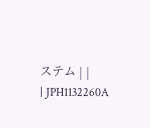ステム | |
| JPH1132260A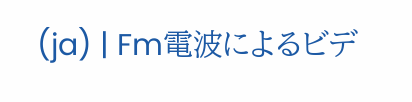(ja) | Fm電波によるビデ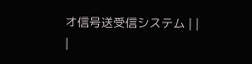オ信号送受信システム | |
|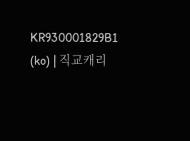KR930001829B1 (ko) | 직교캐리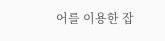어를 이용한 잡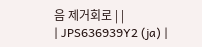음 제거회로 | |
| JPS636939Y2 (ja) |